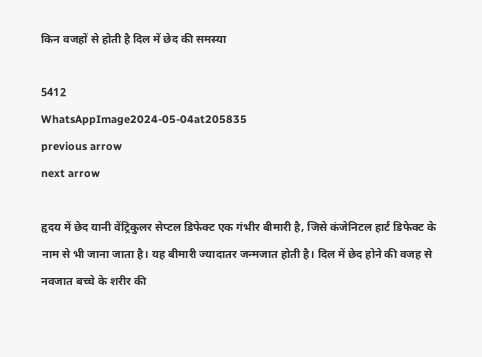किन वजहों से होती है दिल में छेद की समस्या

5412
WhatsAppImage2024-05-04at205835
previous arrow
next arrow

हृदय में छेद यानी वेंट्रिकुलर सेप्टल डिफेक्ट एक गंभीर बीमारी है, जिसे कंजेनिटल हार्ट डिफेक्ट के नाम से भी जाना जाता है। यह बीमारी ज्यादातर जन्मजात होती है। दिल में छेद होने की वजह से नवजात बच्चे के शरीर की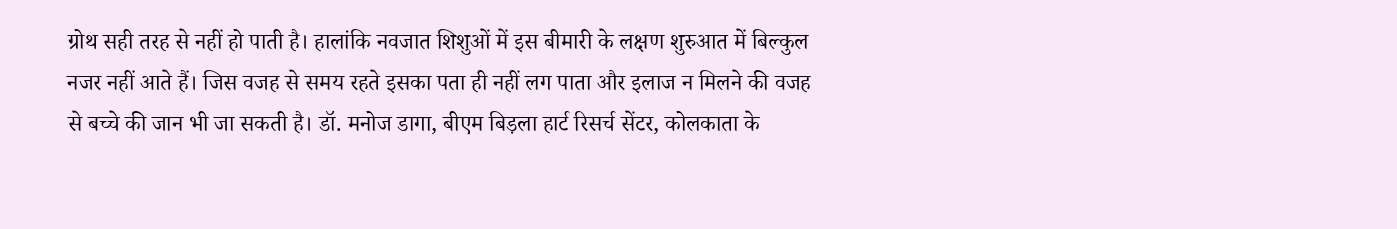ग्रोथ सही तरह से नहीं हो पाती है। हालांकि नवजात शिशुओं में इस बीमारी के लक्षण शुरुआत में बिल्कुल नजर नहीं आते हैं। जिस वजह से समय रहते इसका पता ही नहीं लग पाता और इलाज न मिलने की वजह से बच्चे की जान भी जा सकती है। डॉ. मनोज डागा, बीएम बिड़ला हार्ट रिसर्च सेंटर, कोलकाता के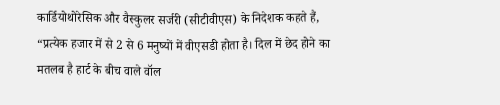कार्डियोथोरेसिक और वैस्कुलर सर्जरी (सीटीवीएस) के निदेशक कहते हैं, “प्रत्येक हजार में से 2 से 6 मनुष्यों में वीएसडी होता है। दिल में छेद होने का मतलब है हार्ट के बीच वाले वॉल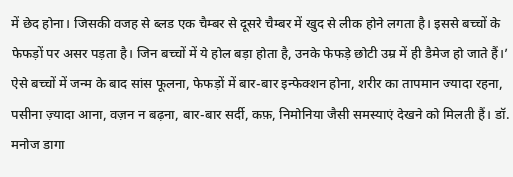में छेद होना। जिसकी वजह से ब्लड एक चैम्बर से दूसरे चैम्बर में खुद से लीक होने लगता है। इससे बच्चों के फेफड़ों पर असर पड़ता है। जिन बच्चों में ये होल बड़ा होता है, उनके फेफड़े छोटी उम्र में ही डैमेज हो जाते हैं।’ ऐसे बच्चों में जन्म के बाद सांस फूलना, फेफड़ों में बार-बार इन्फेक्शन होना, शरीर का तापमान ज्यादा रहना, पसीना ज़्यादा आना, वज़न न बढ़ना, बार-बार सर्दी, कफ़, निमोनिया जैसी समस्याएं देखने को मिलती हैं। डॉ. मनोज डागा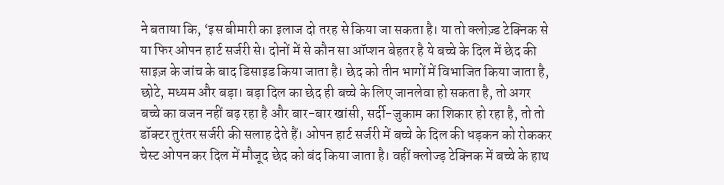ने बताया कि, ‘इस बीमारी का इलाज दो तरह से किया जा सकता है। या तो क्लोज़्ड टेक्निक से या फिर ओपन हार्ट सर्जरी से। दोनों में से कौन सा ऑप्शन बेहतर है ये बच्चे के दिल में छेद की साइज़ के जांच के बाद डिसाइड किया जाता है। छेद को तीन भागों में विभाजित किया जाता है, छोटे, मध्यम और बड़ा। बड़ा दिल का छेद ही बच्चे के लिए जानलेवा हो सकता है, तो अगर बच्चे का वजन नहीं बढ़ रहा है और बार-बार खांसी, सर्दी-जुकाम का शिकार हो रहा है, तो तो डॉक्टर तुरंतर सर्जरी की सलाह देते हैं। ओपन हार्ट सर्जरी में बच्चे के दिल की धड़कन को रोककर चेस्ट ओपन कर दिल में मौजूद छेद को बंद किया जाता है। वहीं क्लोज्ड़ टेक्निक में बच्चे के हाथ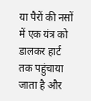या पैरों की नसों में एक यंत्र को डालकर हार्ट तक पहुंचाया जाता है और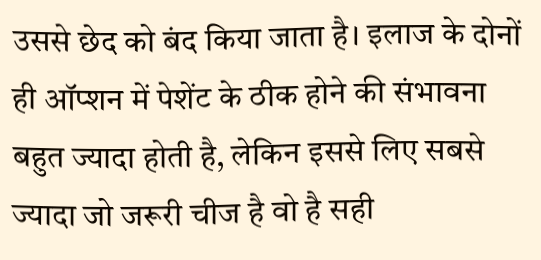उससे छेद को बंद किया जाता है। इलाज के दोनों ही ऑप्शन में पेशेंट के ठीक होने की संभावना बहुत ज्यादा होती है, लेकिन इससे लिए सबसे ज्यादा जो जरूरी चीज है वो है सही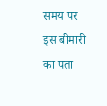समय पर इस बीमारी का पता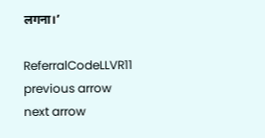लगना।’

ReferralCodeLLVR11
previous arrow
next arrow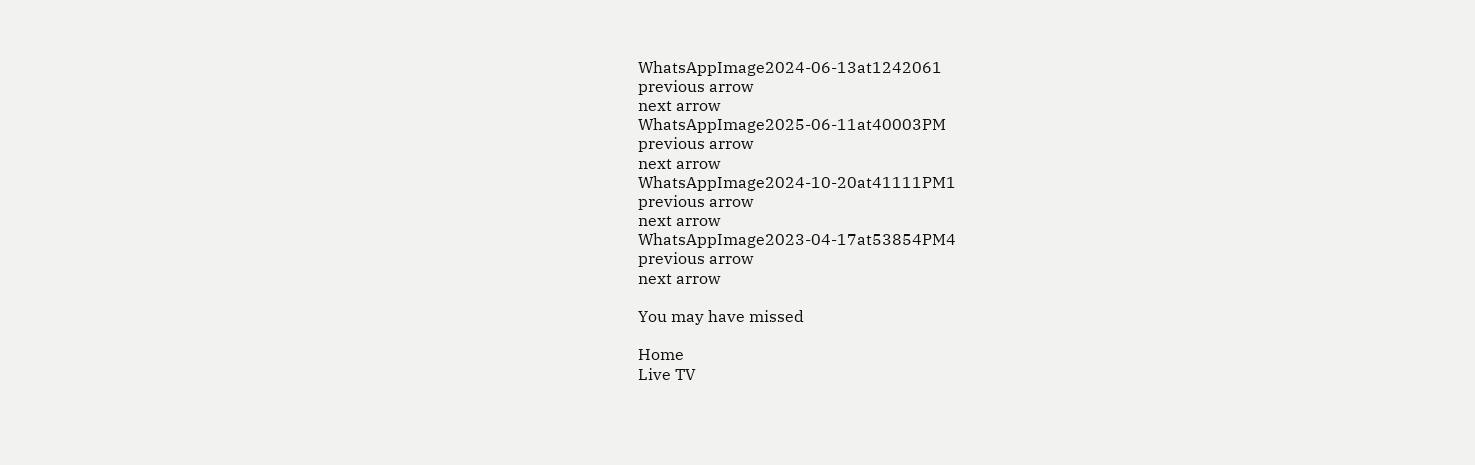WhatsAppImage2024-06-13at1242061
previous arrow
next arrow
WhatsAppImage2025-06-11at40003PM
previous arrow
next arrow
WhatsAppImage2024-10-20at41111PM1
previous arrow
next arrow
WhatsAppImage2023-04-17at53854PM4
previous arrow
next arrow

You may have missed

Home
Live TV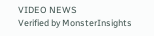VIDEO NEWS
Verified by MonsterInsights